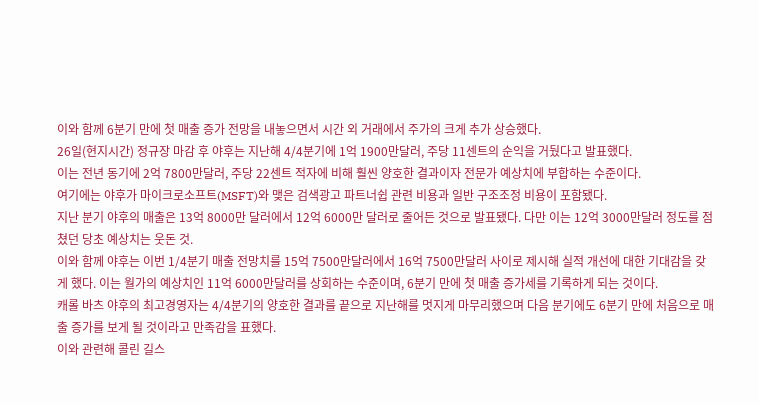이와 함께 6분기 만에 첫 매출 증가 전망을 내놓으면서 시간 외 거래에서 주가의 크게 추가 상승했다.
26일(현지시간) 정규장 마감 후 야후는 지난해 4/4분기에 1억 1900만달러, 주당 11센트의 순익을 거뒀다고 발표했다.
이는 전년 동기에 2억 7800만달러, 주당 22센트 적자에 비해 훨씬 양호한 결과이자 전문가 예상치에 부합하는 수준이다.
여기에는 야후가 마이크로소프트(MSFT)와 맺은 검색광고 파트너쉽 관련 비용과 일반 구조조정 비용이 포함됐다.
지난 분기 야후의 매출은 13억 8000만 달러에서 12억 6000만 달러로 줄어든 것으로 발표됐다. 다만 이는 12억 3000만달러 정도를 점쳤던 당초 예상치는 웃돈 것.
이와 함께 야후는 이번 1/4분기 매출 전망치를 15억 7500만달러에서 16억 7500만달러 사이로 제시해 실적 개선에 대한 기대감을 갖게 했다. 이는 월가의 예상치인 11억 6000만달러를 상회하는 수준이며, 6분기 만에 첫 매출 증가세를 기록하게 되는 것이다.
캐롤 바츠 야후의 최고경영자는 4/4분기의 양호한 결과를 끝으로 지난해를 멋지게 마무리했으며 다음 분기에도 6분기 만에 처음으로 매출 증가를 보게 될 것이라고 만족감을 표했다.
이와 관련해 콜린 길스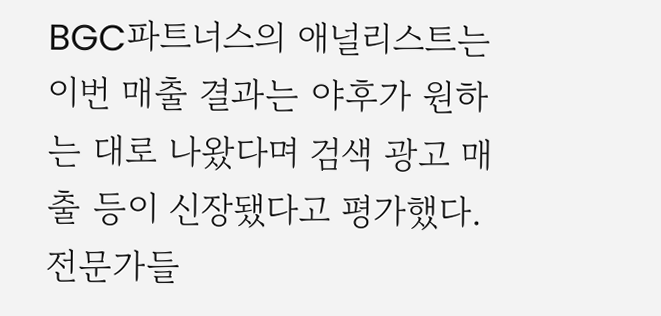BGC파트너스의 애널리스트는 이번 매출 결과는 야후가 원하는 대로 나왔다며 검색 광고 매출 등이 신장됐다고 평가했다. 전문가들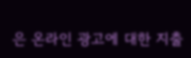은 온라인 광고에 대한 지출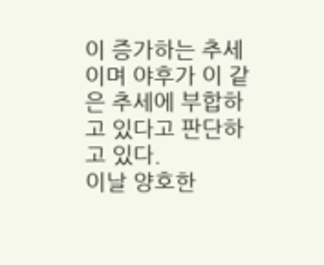이 증가하는 추세이며 야후가 이 같은 추세에 부합하고 있다고 판단하고 있다.
이날 양호한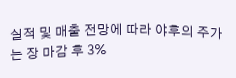실적 및 매출 전망에 따라 야후의 주가는 장 마감 후 3%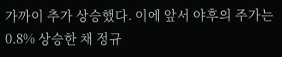가까이 추가 상승했다. 이에 앞서 야후의 주가는 0.8% 상승한 채 정규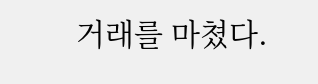거래를 마쳤다.